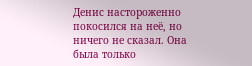Денис настороженно покосился на неё, но ничего не сказал. Она была только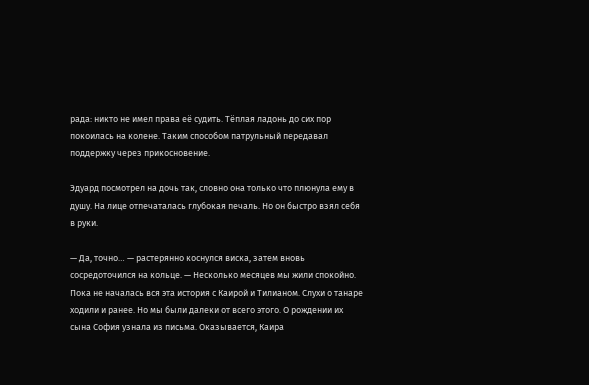рада: никто не имел права её судить. Тёплая ладонь до сих пор покоилась на колене. Таким способом патрульный передавал поддержку через прикосновение.

Эдуард посмотрел на дочь так, словно она только что плюнула ему в душу. На лице отпечаталась глубокая печаль. Но он быстро взял себя в руки.

— Да, точно… — растерянно коснулся виска, затем вновь сосредоточился на кольце. — Несколько месяцев мы жили спокойно. Пока не началась вся эта история с Каирой и Тилианом. Слухи о танаре ходили и ранее. Но мы были далеки от всего этого. О рождении их сына София узнала из письма. Оказывается, Каира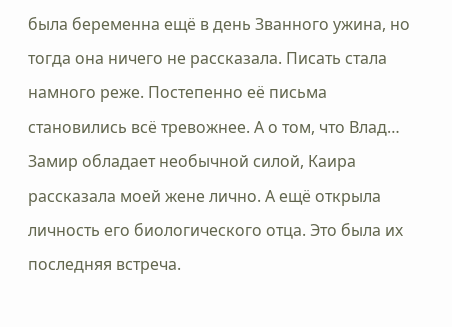была беременна ещё в день Званного ужина, но тогда она ничего не рассказала. Писать стала намного реже. Постепенно её письма становились всё тревожнее. А о том, что Влад… Замир обладает необычной силой, Каира рассказала моей жене лично. А ещё открыла личность его биологического отца. Это была их последняя встреча.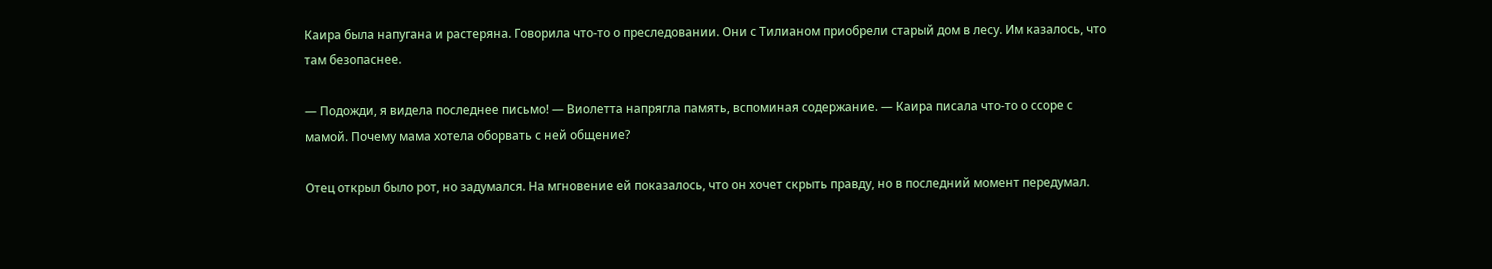Каира была напугана и растеряна. Говорила что-то о преследовании. Они с Тилианом приобрели старый дом в лесу. Им казалось, что там безопаснее.

— Подожди, я видела последнее письмо! — Виолетта напрягла память, вспоминая содержание. — Каира писала что-то о ссоре с мамой. Почему мама хотела оборвать с ней общение?

Отец открыл было рот, но задумался. На мгновение ей показалось, что он хочет скрыть правду, но в последний момент передумал.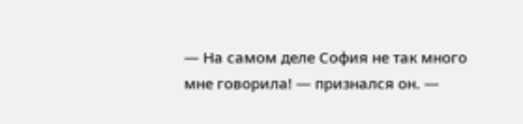— На самом деле София не так много мне говорила! — признался он. —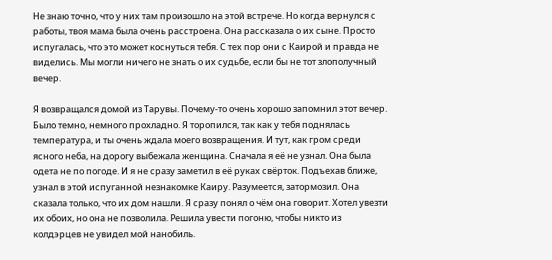Не знаю точно, что у них там произошло на этой встрече. Но когда вернулся с работы, твоя мама была очень расстроена. Она рассказала о их сыне. Просто испугалась, что это может коснуться тебя. С тех пор они с Каирой и правда не виделись. Мы могли ничего не знать о их судьбе, если бы не тот злополучный вечер.

Я возвращался домой из Тарувы. Почему-то очень хорошо запомнил этот вечер. Было темно, немного прохладно. Я торопился, так как у тебя поднялась температура, и ты очень ждала моего возвращения. И тут, как гром среди ясного неба, на дорогу выбежала женщина. Сначала я её не узнал. Она была одета не по погоде. И я не сразу заметил в её руках свёрток. Подъехав ближе, узнал в этой испуганной незнакомке Каиру. Разумеется, затормозил. Она сказала только, что их дом нашли. Я сразу понял о чём она говорит. Хотел увезти их обоих, но она не позволила. Решила увести погоню, чтобы никто из колдэрцев не увидел мой нанобиль.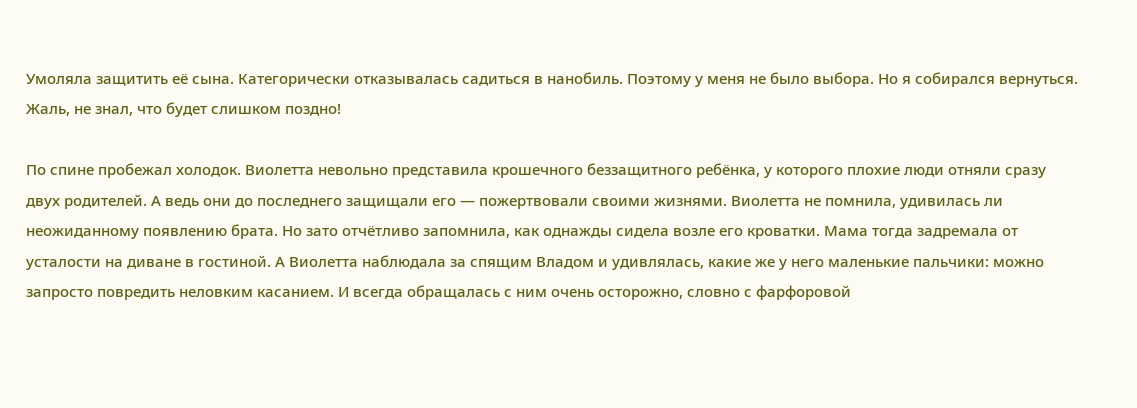Умоляла защитить её сына. Категорически отказывалась садиться в нанобиль. Поэтому у меня не было выбора. Но я собирался вернуться. Жаль, не знал, что будет слишком поздно!

По спине пробежал холодок. Виолетта невольно представила крошечного беззащитного ребёнка, у которого плохие люди отняли сразу двух родителей. А ведь они до последнего защищали его — пожертвовали своими жизнями. Виолетта не помнила, удивилась ли неожиданному появлению брата. Но зато отчётливо запомнила, как однажды сидела возле его кроватки. Мама тогда задремала от усталости на диване в гостиной. А Виолетта наблюдала за спящим Владом и удивлялась, какие же у него маленькие пальчики: можно запросто повредить неловким касанием. И всегда обращалась с ним очень осторожно, словно с фарфоровой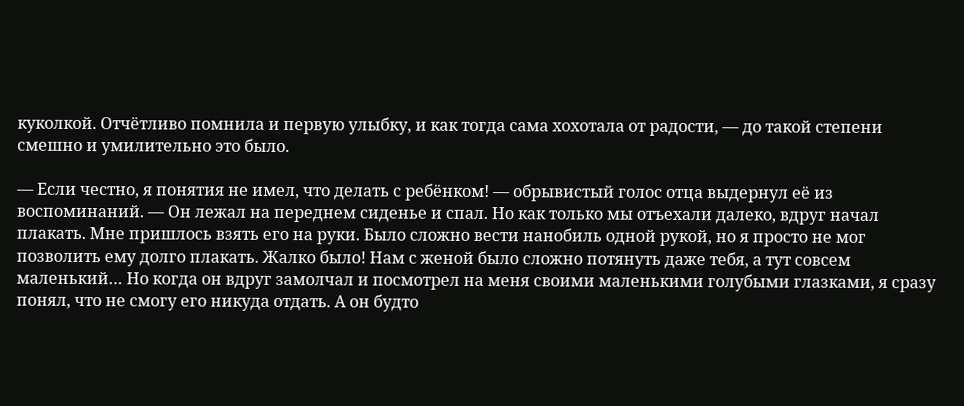куколкой. Отчётливо помнила и первую улыбку, и как тогда сама хохотала от радости, — до такой степени смешно и умилительно это было.

— Если честно, я понятия не имел, что делать с ребёнком! — обрывистый голос отца выдернул её из воспоминаний. — Он лежал на переднем сиденье и спал. Но как только мы отъехали далеко, вдруг начал плакать. Мне пришлось взять его на руки. Было сложно вести нанобиль одной рукой, но я просто не мог позволить ему долго плакать. Жалко было! Нам с женой было сложно потянуть даже тебя, а тут совсем маленький… Но когда он вдруг замолчал и посмотрел на меня своими маленькими голубыми глазками, я сразу понял, что не смогу его никуда отдать. А он будто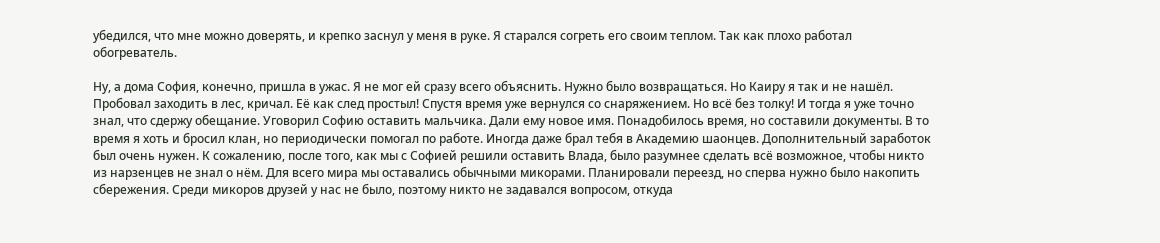убедился, что мне можно доверять, и крепко заснул у меня в руке. Я старался согреть его своим теплом. Так как плохо работал обогреватель.

Ну, а дома София, конечно, пришла в ужас. Я не мог ей сразу всего объяснить. Нужно было возвращаться. Но Каиру я так и не нашёл. Пробовал заходить в лес, кричал. Её как след простыл! Спустя время уже вернулся со снаряжением. Но всё без толку! И тогда я уже точно знал, что сдержу обещание. Уговорил Софию оставить мальчика. Дали ему новое имя. Понадобилось время, но составили документы. В то время я хоть и бросил клан, но периодически помогал по работе. Иногда даже брал тебя в Академию шаонцев. Дополнительный заработок был очень нужен. К сожалению, после того, как мы с Софией решили оставить Влада, было разумнее сделать всё возможное, чтобы никто из нарзенцев не знал о нём. Для всего мира мы оставались обычными микорами. Планировали переезд, но сперва нужно было накопить сбережения. Среди микоров друзей у нас не было, поэтому никто не задавался вопросом, откуда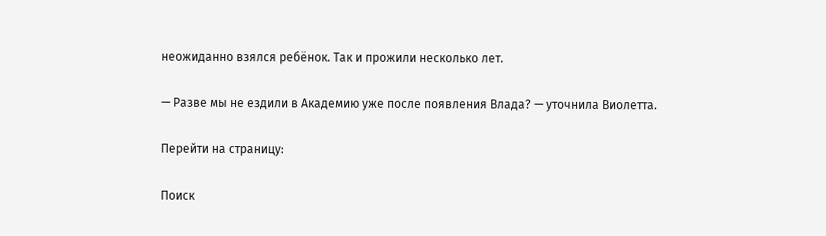неожиданно взялся ребёнок. Так и прожили несколько лет.

— Разве мы не ездили в Академию уже после появления Влада? — уточнила Виолетта.

Перейти на страницу:

Поиск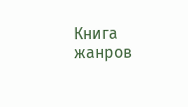Книга жанров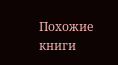Похожие книги